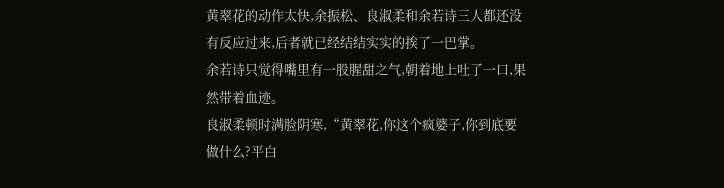黄翠花的动作太快,余振松、良淑柔和余若诗三人都还没有反应过来,后者就已经结结实实的挨了一巴掌。
余若诗只觉得嘴里有一股腥甜之气,朝着地上吐了一口,果然带着血迹。
良淑柔顿时满脸阴寒,“黄翠花,你这个疯婆子,你到底要做什么?平白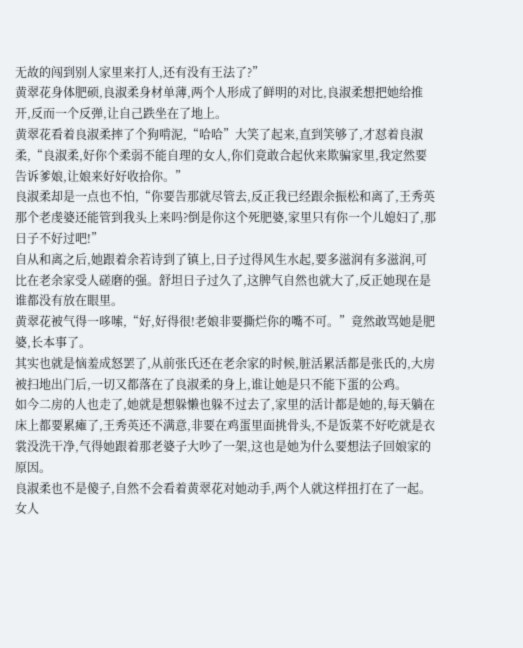无故的闯到别人家里来打人,还有没有王法了?”
黄翠花身体肥硕,良淑柔身材单薄,两个人形成了鲜明的对比,良淑柔想把她给推开,反而一个反弹,让自己跌坐在了地上。
黄翠花看着良淑柔摔了个狗啃泥,“哈哈”大笑了起来,直到笑够了,才怼着良淑柔,“良淑柔,好你个柔弱不能自理的女人,你们竟敢合起伙来欺骗家里,我定然要告诉爹娘,让娘来好好收拾你。”
良淑柔却是一点也不怕,“你要告那就尽管去,反正我已经跟余振松和离了,王秀英那个老虔婆还能管到我头上来吗?倒是你这个死肥婆,家里只有你一个儿媳妇了,那日子不好过吧!”
自从和离之后,她跟着余若诗到了镇上,日子过得风生水起,要多滋润有多滋润,可比在老余家受人磋磨的强。舒坦日子过久了,这脾气自然也就大了,反正她现在是谁都没有放在眼里。
黄翠花被气得一哆嗦,“好,好得很!老娘非要撕烂你的嘴不可。”竟然敢骂她是肥婆,长本事了。
其实也就是恼羞成怒罢了,从前张氏还在老余家的时候,脏活累活都是张氏的,大房被扫地出门后,一切又都落在了良淑柔的身上,谁让她是只不能下蛋的公鸡。
如今二房的人也走了,她就是想躲懒也躲不过去了,家里的活计都是她的,每天躺在床上都要累瘫了,王秀英还不满意,非要在鸡蛋里面挑骨头,不是饭菜不好吃就是衣裳没洗干净,气得她跟着那老婆子大吵了一架,这也是她为什么要想法子回娘家的原因。
良淑柔也不是傻子,自然不会看着黄翠花对她动手,两个人就这样扭打在了一起。
女人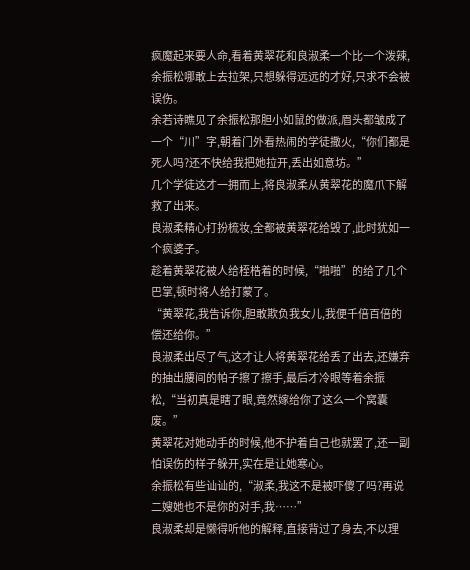疯魔起来要人命,看着黄翠花和良淑柔一个比一个泼辣,余振松哪敢上去拉架,只想躲得远远的才好,只求不会被误伤。
余若诗瞧见了余振松那胆小如鼠的做派,眉头都皱成了一个“川”字,朝着门外看热闹的学徒撒火,“你们都是死人吗?还不快给我把她拉开,丢出如意坊。”
几个学徒这才一拥而上,将良淑柔从黄翠花的魔爪下解救了出来。
良淑柔精心打扮梳妆,全都被黄翠花给毁了,此时犹如一个疯婆子。
趁着黄翠花被人给桎梏着的时候,“啪啪”的给了几个巴掌,顿时将人给打蒙了。
“黄翠花,我告诉你,胆敢欺负我女儿,我便千倍百倍的偿还给你。”
良淑柔出尽了气,这才让人将黄翠花给丢了出去,还嫌弃的抽出腰间的帕子擦了擦手,最后才冷眼等着余振松,“当初真是瞎了眼,竟然嫁给你了这么一个窝囊废。”
黄翠花对她动手的时候,他不护着自己也就罢了,还一副怕误伤的样子躲开,实在是让她寒心。
余振松有些讪讪的,“淑柔,我这不是被吓傻了吗?再说二嫂她也不是你的对手,我……”
良淑柔却是懒得听他的解释,直接背过了身去,不以理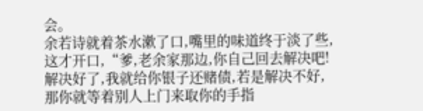会。
余若诗就着茶水漱了口,嘴里的味道终于淡了些,这才开口,“爹,老余家那边,你自己回去解决吧!解决好了,我就给你银子还赌债,若是解决不好,那你就等着别人上门来取你的手指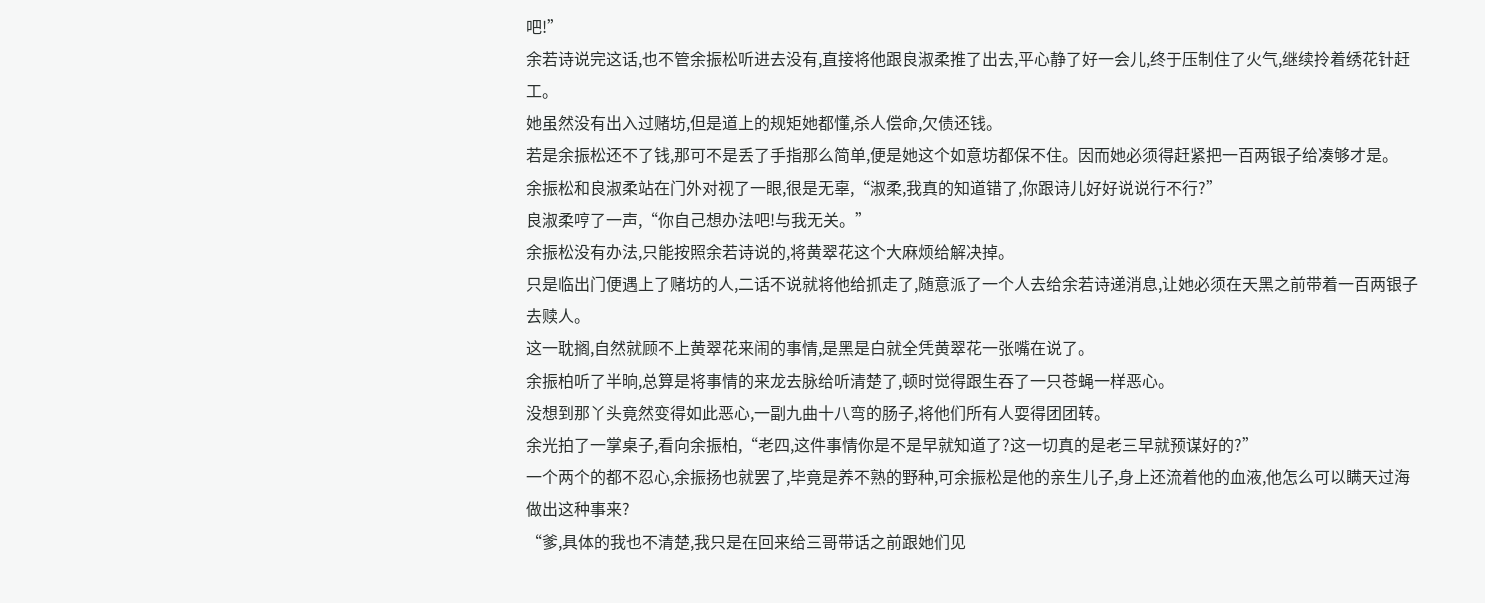吧!”
余若诗说完这话,也不管余振松听进去没有,直接将他跟良淑柔推了出去,平心静了好一会儿,终于压制住了火气,继续拎着绣花针赶工。
她虽然没有出入过赌坊,但是道上的规矩她都懂,杀人偿命,欠债还钱。
若是余振松还不了钱,那可不是丢了手指那么简单,便是她这个如意坊都保不住。因而她必须得赶紧把一百两银子给凑够才是。
余振松和良淑柔站在门外对视了一眼,很是无辜,“淑柔,我真的知道错了,你跟诗儿好好说说行不行?”
良淑柔哼了一声,“你自己想办法吧!与我无关。”
余振松没有办法,只能按照余若诗说的,将黄翠花这个大麻烦给解决掉。
只是临出门便遇上了赌坊的人,二话不说就将他给抓走了,随意派了一个人去给余若诗递消息,让她必须在天黑之前带着一百两银子去赎人。
这一耽搁,自然就顾不上黄翠花来闹的事情,是黑是白就全凭黄翠花一张嘴在说了。
余振柏听了半晌,总算是将事情的来龙去脉给听清楚了,顿时觉得跟生吞了一只苍蝇一样恶心。
没想到那丫头竟然变得如此恶心,一副九曲十八弯的肠子,将他们所有人耍得团团转。
余光拍了一掌桌子,看向余振柏,“老四,这件事情你是不是早就知道了?这一切真的是老三早就预谋好的?”
一个两个的都不忍心,余振扬也就罢了,毕竟是养不熟的野种,可余振松是他的亲生儿子,身上还流着他的血液,他怎么可以瞒天过海做出这种事来?
“爹,具体的我也不清楚,我只是在回来给三哥带话之前跟她们见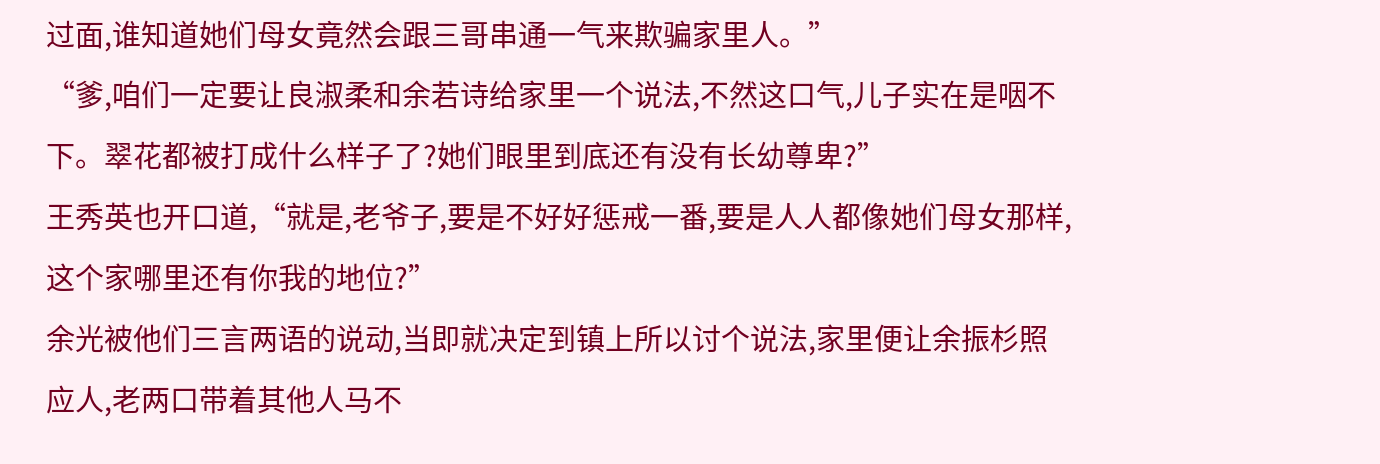过面,谁知道她们母女竟然会跟三哥串通一气来欺骗家里人。”
“爹,咱们一定要让良淑柔和余若诗给家里一个说法,不然这口气,儿子实在是咽不下。翠花都被打成什么样子了?她们眼里到底还有没有长幼尊卑?”
王秀英也开口道,“就是,老爷子,要是不好好惩戒一番,要是人人都像她们母女那样,这个家哪里还有你我的地位?”
余光被他们三言两语的说动,当即就决定到镇上所以讨个说法,家里便让余振杉照应人,老两口带着其他人马不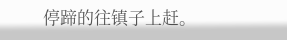停蹄的往镇子上赶。